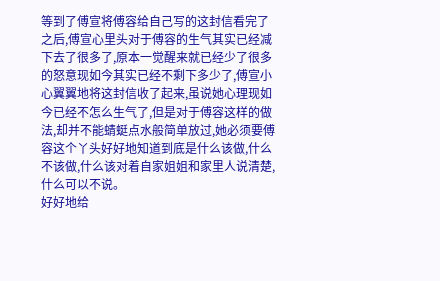等到了傅宣将傅容给自己写的这封信看完了之后,傅宣心里头对于傅容的生气其实已经减下去了很多了,原本一觉醒来就已经少了很多的怒意现如今其实已经不剩下多少了,傅宣小心翼翼地将这封信收了起来,虽说她心理现如今已经不怎么生气了,但是对于傅容这样的做法,却并不能蜻蜓点水般简单放过,她必须要傅容这个丫头好好地知道到底是什么该做,什么不该做,什么该对着自家姐姐和家里人说清楚,什么可以不说。
好好地给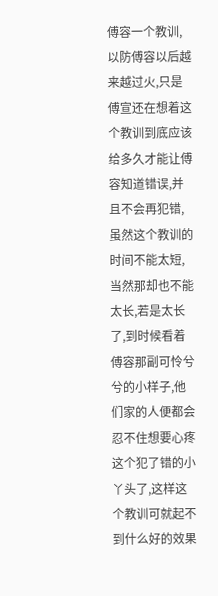傅容一个教训,以防傅容以后越来越过火,只是傅宣还在想着这个教训到底应该给多久才能让傅容知道错误,并且不会再犯错,虽然这个教训的时间不能太短,当然那却也不能太长,若是太长了,到时候看着傅容那副可怜兮兮的小样子,他们家的人便都会忍不住想要心疼这个犯了错的小丫头了,这样这个教训可就起不到什么好的效果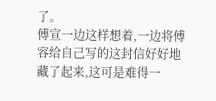了。
傅宣一边这样想着,一边将傅容给自己写的这封信好好地藏了起来,这可是难得一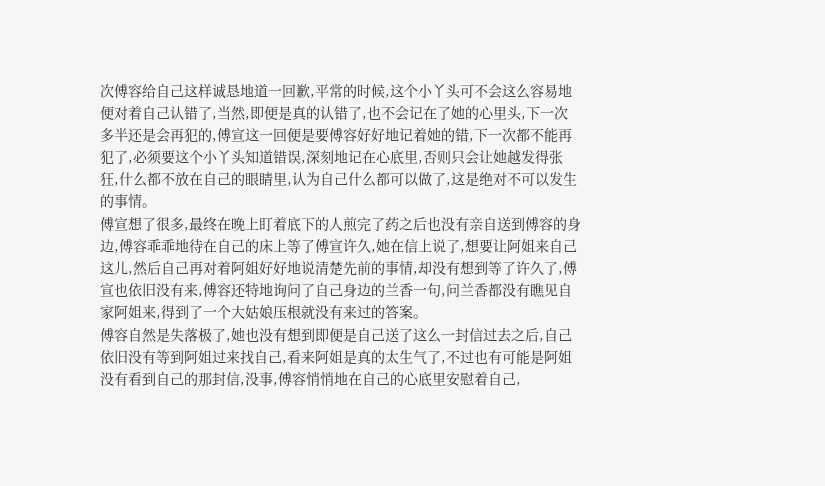次傅容给自己这样诚恳地道一回歉,平常的时候,这个小丫头可不会这么容易地便对着自己认错了,当然,即便是真的认错了,也不会记在了她的心里头,下一次多半还是会再犯的,傅宣这一回便是要傅容好好地记着她的错,下一次都不能再犯了,必须要这个小丫头知道错误,深刻地记在心底里,否则只会让她越发得张狂,什么都不放在自己的眼睛里,认为自己什么都可以做了,这是绝对不可以发生的事情。
傅宣想了很多,最终在晚上盯着底下的人煎完了药之后也没有亲自送到傅容的身边,傅容乖乖地待在自己的床上等了傅宣许久,她在信上说了,想要让阿姐来自己这儿,然后自己再对着阿姐好好地说清楚先前的事情,却没有想到等了许久了,傅宣也依旧没有来,傅容还特地询问了自己身边的兰香一句,问兰香都没有瞧见自家阿姐来,得到了一个大姑娘压根就没有来过的答案。
傅容自然是失落极了,她也没有想到即便是自己送了这么一封信过去之后,自己依旧没有等到阿姐过来找自己,看来阿姐是真的太生气了,不过也有可能是阿姐没有看到自己的那封信,没事,傅容悄悄地在自己的心底里安慰着自己,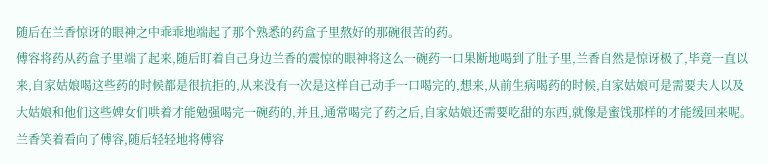随后在兰香惊讶的眼神之中乖乖地端起了那个熟悉的药盒子里熬好的那碗很苦的药。
傅容将药从药盒子里端了起来,随后盯着自己身边兰香的震惊的眼神将这么一碗药一口果断地喝到了肚子里,兰香自然是惊讶极了,毕竟一直以来,自家姑娘喝这些药的时候都是很抗拒的,从来没有一次是这样自己动手一口喝完的,想来,从前生病喝药的时候,自家姑娘可是需要夫人以及大姑娘和他们这些婢女们哄着才能勉强喝完一碗药的,并且,通常喝完了药之后,自家姑娘还需要吃甜的东西,就像是蜜饯那样的才能缓回来呢。
兰香笑着看向了傅容,随后轻轻地将傅容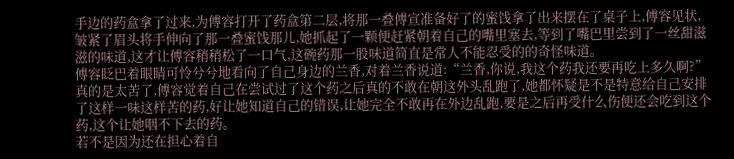手边的药盒拿了过来,为傅容打开了药盒第二层,将那一叠傅宣准备好了的蜜饯拿了出来摆在了桌子上,傅容见状,皱紧了眉头将手伸向了那一叠蜜饯那儿,她抓起了一颗便赶紧朝着自己的嘴里塞去,等到了嘴巴里尝到了一丝甜滋滋的味道,这才让傅容稍稍松了一口气,这碗药那一股味道简直是常人不能忍受的的奇怪味道。
傅容眨巴着眼睛可怜兮兮地看向了自己身边的兰香,对着兰香说道:“兰香,你说,我这个药我还要再吃上多久啊?”真的是太苦了,傅容觉着自己在尝试过了这个药之后真的不敢在朝这外头乱跑了,她都怀疑是不是特意给自己安排了这样一味这样苦的药,好让她知道自己的错误,让她完全不敢再在外边乱跑,要是之后再受什么伤便还会吃到这个药,这个让她咽不下去的药。
若不是因为还在担心着自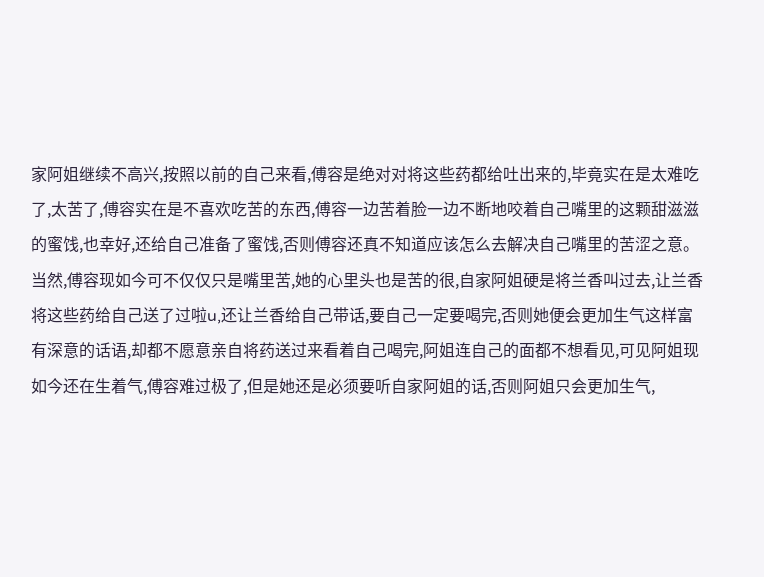家阿姐继续不高兴,按照以前的自己来看,傅容是绝对对将这些药都给吐出来的,毕竟实在是太难吃了,太苦了,傅容实在是不喜欢吃苦的东西,傅容一边苦着脸一边不断地咬着自己嘴里的这颗甜滋滋的蜜饯,也幸好,还给自己准备了蜜饯,否则傅容还真不知道应该怎么去解决自己嘴里的苦涩之意。
当然,傅容现如今可不仅仅只是嘴里苦,她的心里头也是苦的很,自家阿姐硬是将兰香叫过去,让兰香将这些药给自己送了过啦u,还让兰香给自己带话,要自己一定要喝完,否则她便会更加生气这样富有深意的话语,却都不愿意亲自将药送过来看着自己喝完,阿姐连自己的面都不想看见,可见阿姐现如今还在生着气,傅容难过极了,但是她还是必须要听自家阿姐的话,否则阿姐只会更加生气,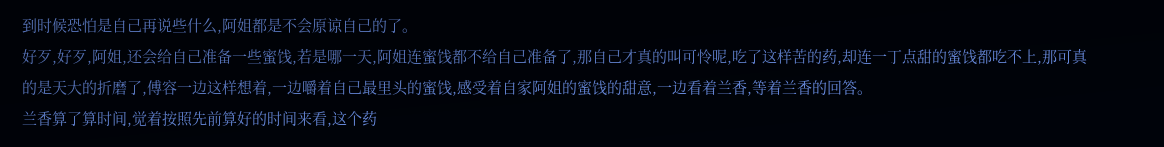到时候恐怕是自己再说些什么,阿姐都是不会原谅自己的了。
好歹,好歹,阿姐,还会给自己准备一些蜜饯,若是哪一天,阿姐连蜜饯都不给自己准备了,那自己才真的叫可怜呢,吃了这样苦的药,却连一丁点甜的蜜饯都吃不上,那可真的是天大的折磨了,傅容一边这样想着,一边嚼着自己最里头的蜜饯,感受着自家阿姐的蜜饯的甜意,一边看着兰香,等着兰香的回答。
兰香算了算时间,觉着按照先前算好的时间来看,这个药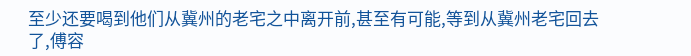至少还要喝到他们从冀州的老宅之中离开前,甚至有可能,等到从冀州老宅回去了,傅容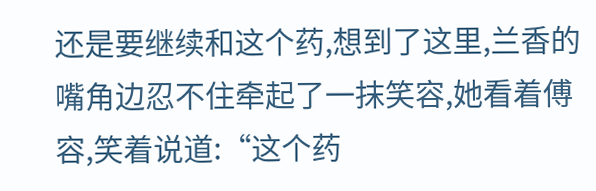还是要继续和这个药,想到了这里,兰香的嘴角边忍不住牵起了一抹笑容,她看着傅容,笑着说道:“这个药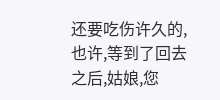还要吃伤许久的,也许,等到了回去之后,姑娘,您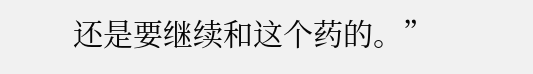还是要继续和这个药的。”